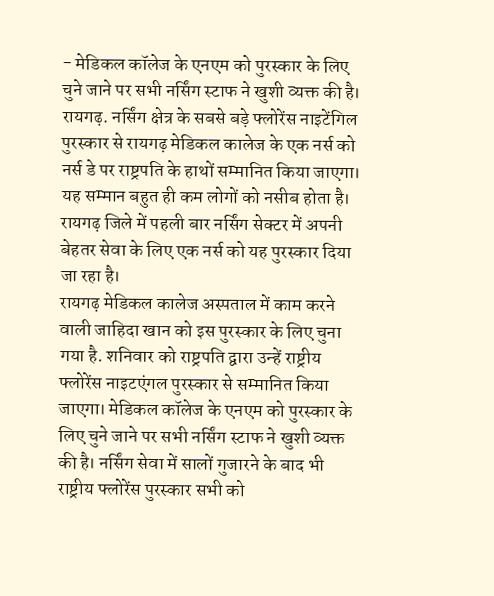- मेडिकल कॉलेज के एनएम को पुरस्कार के लिए चुने जाने पर सभी नर्सिंग स्टाफ ने खुशी व्यक्त की है।
रायगढ़. नर्सिंग क्षेत्र के सबसे बड़े फ्लोरेंस नाइटेंगिल पुरस्कार से रायगढ़ मेडिकल कालेज के एक नर्स को नर्स डे पर राष्ट्रपति के हाथों सम्मानित किया जाएगा। यह सम्मान बहुत ही कम लोगों को नसीब होता है। रायगढ़ जिले में पहली बार नर्सिंग सेक्टर में अपनी बेहतर सेवा के लिए एक नर्स को यह पुरस्कार दिया जा रहा है।
रायगढ़ मेडिकल कालेज अस्पताल में काम करने वाली जाहिदा खान को इस पुरस्कार के लिए चुना गया है. शनिवार को राष्ट्रपति द्वारा उन्हें राष्ट्रीय फ्लोरेंस नाइटएंगल पुरस्कार से सम्मानित किया जाएगा। मेडिकल कॉलेज के एनएम को पुरस्कार के लिए चुने जाने पर सभी नर्सिंग स्टाफ ने खुशी व्यक्त की है। नर्सिंग सेवा में सालों गुजारने के बाद भी राष्ट्रीय फ्लोरेंस पुरस्कार सभी को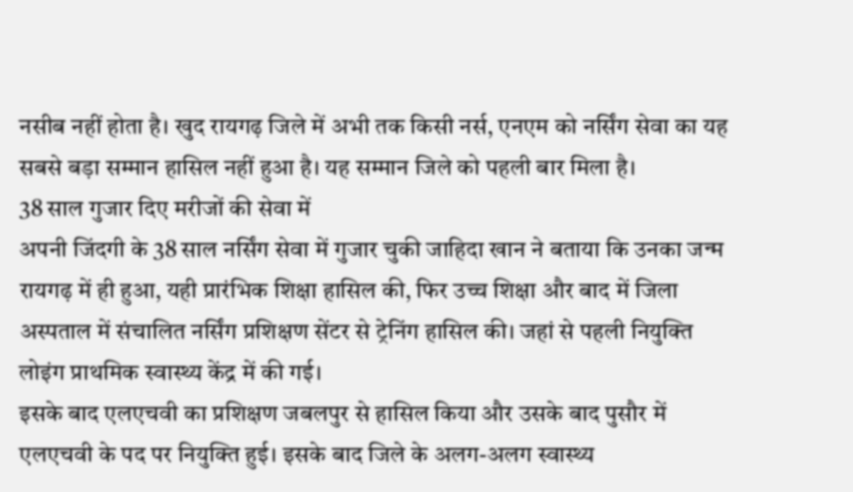नसीब नहीं होता है। खुद रायगढ़ जिले में अभी तक किसी नर्स, एनएम को नर्सिंग सेवा का यह सबसे बड़ा सम्मान हासिल नहीं हुआ है। यह सम्मान जिले को पहली बार मिला है।
38 साल गुजार दिए मरीजों की सेवा में
अपनी जिंदगी के 38 साल नर्सिंग सेवा में गुजार चुकी जाहिदा खान ने बताया कि उनका जन्म रायगढ़ में ही हुआ, यही प्रारंभिक शिक्षा हासिल की, फिर उच्च शिक्षा और बाद में जिला अस्पताल में संचालित नर्सिंग प्रशिक्षण सेंटर से ट्रेनिंग हासिल की। जहां से पहली नियुक्ति लोइंग प्राथमिक स्वास्थ्य केंद्र में की गई।
इसके बाद एलएचवी का प्रशिक्षण जबलपुर से हासिल किया और उसके बाद पुसौर में एलएचवी के पद पर नियुक्ति हुई। इसके बाद जिले के अलग-अलग स्वास्थ्य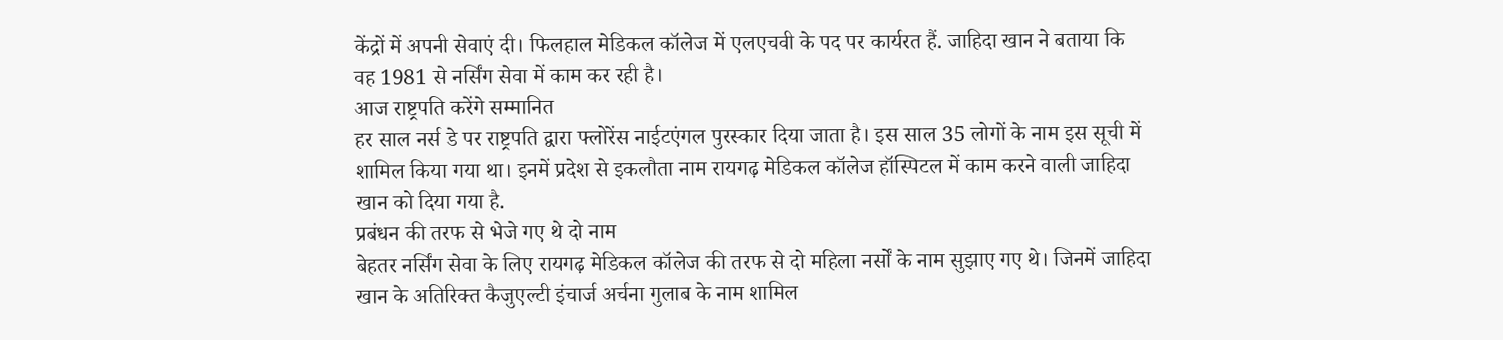केंद्रों में अपनी सेवाएं दी। फिलहाल मेडिकल कॉलेज में एलएचवी के पद पर कार्यरत हैं. जाहिदा खान ने बताया कि वह 1981 से नर्सिंग सेवा में काम कर रही है।
आज राष्ट्रपति करेंगे सम्मानित
हर साल नर्स डे पर राष्ट्रपति द्वारा फ्लोरेंस नाईटएंगल पुरस्कार दिया जाता है। इस साल 35 लोगों के नाम इस सूची में शामिल किया गया था। इनमें प्रदेश से इकलौता नाम रायगढ़ मेडिकल कॉलेज हॉस्पिटल में काम करने वाली जाहिदा खान को दिया गया है.
प्रबंधन की तरफ से भेजे गए थे दो नाम
बेहतर नर्सिंग सेवा के लिए रायगढ़ मेडिकल कॉलेज की तरफ से दो महिला नर्सों के नाम सुझाए गए थे। जिनमें जाहिदा खान के अतिरिक्त कैजुएल्टी इंचार्ज अर्चना गुलाब के नाम शामिल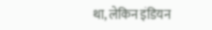था, लेकिन इंडियन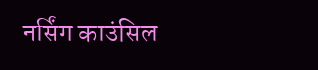नर्सिंग काउंसिल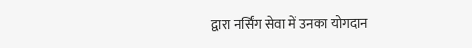द्वारा नर्सिंग सेवा में उनका योगदान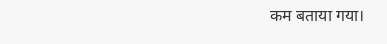कम बताया गया।